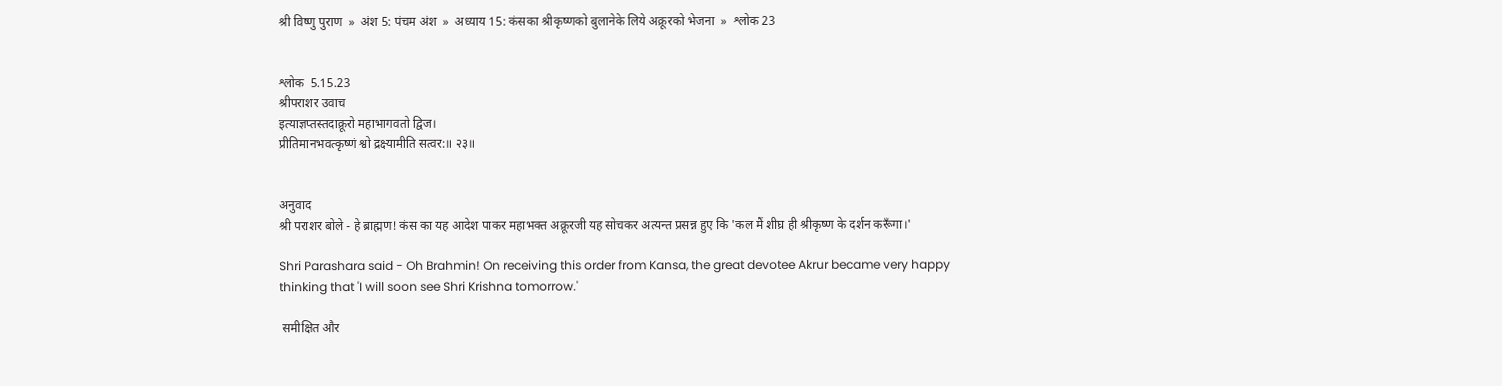श्री विष्णु पुराण  »  अंश 5: पंचम अंश  »  अध्याय 15: कंसका श्रीकृष्णको बुलानेके लिये अक्रूरको भेजना  »  श्लोक 23


श्लोक  5.15.23
श्रीपराशर उवाच
इत्याज्ञप्तस्तदाक्रूरो महाभागवतो द्विज।
प्रीतिमानभवत्कृष्णं श्वो द्रक्ष्यामीति सत्वर:॥ २३॥


अनुवाद
श्री पराशर बोले - हे ब्राह्मण! कंस का यह आदेश पाकर महाभक्त अक्रूरजी यह सोचकर अत्यन्त प्रसन्न हुए कि 'कल मैं शीघ्र ही श्रीकृष्ण के दर्शन करूँगा।'

Shri Parashara said - Oh Brahmin! On receiving this order from Kansa, the great devotee Akrur became very happy thinking that 'I will soon see Shri Krishna tomorrow.'

 समीक्षित और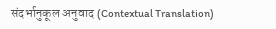संदर्भानुकूल अनुवाद (Contextual Translation)